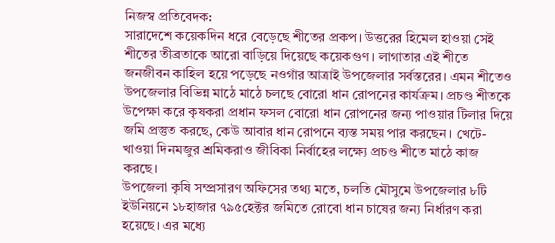নিজস্ব প্রতিবেদক:
সারাদেশে কয়েকদিন ধরে বেড়েছে শীতের প্রকপ। উত্তরের হিমেল হাওয়া সেই শীতের তীব্রতাকে আরো বাড়িয়ে দিয়েছে কয়েকগুণ। লাগাতার এই শীতে জনজীবন কাহিল হয়ে পড়েছে নওগাঁর আত্রাই উপজেলার সর্বস্তরের। এমন শীতেও উপজেলার বিভিন্ন মাঠে মাঠে চলছে বোরো ধান রোপনের কার্যক্রম। প্রচণ্ড শীতকে উপেক্ষা করে কৃষকরা প্রধান ফসল বোরো ধান রোপনের জন্য পাওয়ার টিলার দিয়ে জমি প্রস্তুত করছে, কেউ আবার ধান রোপনে ব্যস্ত সময় পার করছেন। খেটে-খাওয়া দিনমজুর শ্রমিকরাও জীবিকা নির্বাহের লক্ষ্যে প্রচণ্ড শীতে মাঠে কাজ করছে।
উপজেলা কৃষি সম্প্রসারণ অফিসের তথ্য মতে, চলতি মৌসুমে উপজেলার ৮টি ইউনিয়নে ১৮হাজার ৭৯৫হেক্টর জমিতে রোবো ধান চাষের জন্য নির্ধারণ করা হয়েছে। এর মধ্যে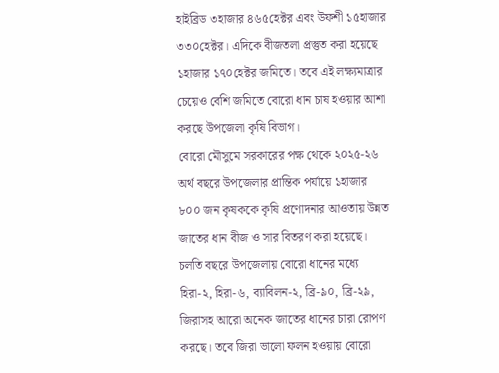হাইব্রিড ৩হাজার ৪৬৫হেক্টর এবং উফশী ১৫হাজার ৩৩০হেক্টর। এদিকে বীজতলা প্রস্তুত করা হয়েছে ১হাজার ১৭০হেক্টর জমিতে। তবে এই লক্ষ্যমাত্রার চেয়েও বেশি জমিতে বোরো ধান চাষ হওয়ার আশা করছে উপজেলা কৃষি বিভাগ।
বোরো মৌসুমে সরকারের পক্ষ থেকে ২০২৫-২৬ অর্থ বছরে উপজেলার প্রান্তিক পর্যায়ে ১হাজার ৮০০ জন কৃষককে কৃষি প্রণোদনার আওতায় উন্নত জাতের ধান বীজ ও সার বিতরণ করা হয়েছে। চলতি বছরে উপজেলায় বোরো ধানের মধ্যে হিরা-২, হিরা-৬, ব্যাবিলন-২, ব্রি-৯০, ব্রি-২৯, জিরাসহ আরো অনেক জাতের ধানের চারা রোপণ করছে। তবে জিরা ভালো ফলন হওয়ায় বোরো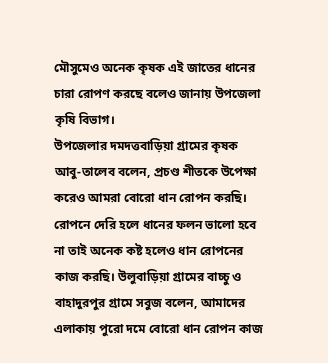মৌসুমেও অনেক কৃষক এই জাতের ধানের চারা রোপণ করছে বলেও জানায় উপজেলা কৃষি বিভাগ।
উপজেলার দমদত্তবাড়িয়া গ্রামের কৃষক আবু-তালেব বলেন, প্রচণ্ড শীতকে উপেক্ষা করেও আমরা বোরো ধান রোপন করছি। রোপনে দেরি হলে ধানের ফলন ভালো হবে না তাই অনেক কষ্ট হলেও ধান রোপনের কাজ করছি। উলুবাড়িয়া গ্রামের বাচ্চু ও বাহাদুরপুর গ্রামে সবুজ বলেন, আমাদের এলাকায় পুরো দমে বোরো ধান রোপন কাজ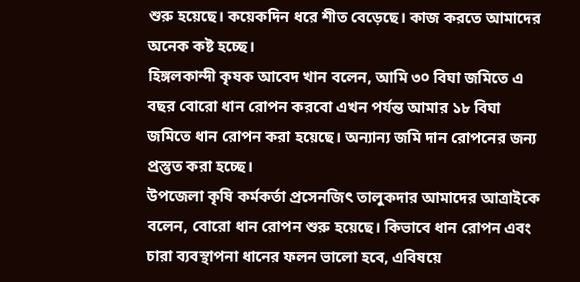শুরু হয়েছে। কয়েকদিন ধরে শীত বেড়েছে। কাজ করতে আমাদের অনেক কষ্ট হচ্ছে।
হিঙ্গলকান্দী কৃষক আবেদ খান বলেন, আমি ৩০ বিঘা জমিতে এ বছর বোরো ধান রোপন করবো এখন পর্যন্ত আমার ১৮ বিঘা জমিতে ধান রোপন করা হয়েছে। অন্যান্য জমি দান রোপনের জন্য প্রস্তুত করা হচ্ছে।
উপজেলা কৃষি কর্মকর্তা প্রসেনজিৎ তালুকদার আমাদের আত্রাইকে বলেন, বোরো ধান রোপন শুরু হয়েছে। কিভাবে ধান রোপন এবং চারা ব্যবস্থাপনা ধানের ফলন ভালো হবে, এবিষয়ে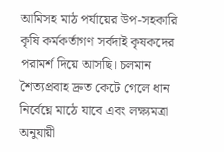আমিসহ মাঠ পর্যায়ের উপ-সহকারি কৃষি কর্মকর্তাগণ সর্বদাই কৃষকদের পরামর্শ দিয়ে আসছি। চলমান শৈত্যপ্রবাহ দ্রুত কেটে গেলে ধান নির্বেঘ্নে মাঠে যাবে এবং লক্ষ্যমত্রা অনুযায়ী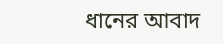ধানের আবাদ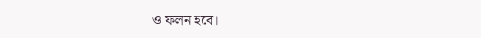ও ফলন হবে।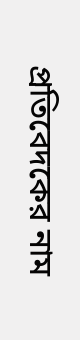প্রতিবেদকের নাম